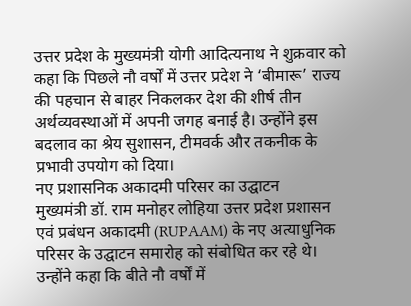उत्तर प्रदेश के मुख्यमंत्री योगी आदित्यनाथ ने शुक्रवार को कहा कि पिछले नौ वर्षों में उत्तर प्रदेश ने ‘बीमारू’ राज्य की पहचान से बाहर निकलकर देश की शीर्ष तीन अर्थव्यवस्थाओं में अपनी जगह बनाई है। उन्होंने इस बदलाव का श्रेय सुशासन, टीमवर्क और तकनीक के प्रभावी उपयोग को दिया।
नए प्रशासनिक अकादमी परिसर का उद्घाटन
मुख्यमंत्री डॉ. राम मनोहर लोहिया उत्तर प्रदेश प्रशासन एवं प्रबंधन अकादमी (RUPAAM) के नए अत्याधुनिक परिसर के उद्घाटन समारोह को संबोधित कर रहे थे। उन्होंने कहा कि बीते नौ वर्षों में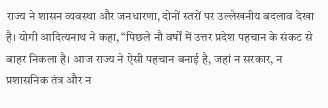राज्य ने शासन व्यवस्था और जनधारणा, दोनों स्तरों पर उल्लेखनीय बदलाव देखा है। योगी आदित्यनाथ ने कहा, “पिछले नौ वर्षों में उत्तर प्रदेश पहचान के संकट से बाहर निकला है। आज राज्य ने ऐसी पहचान बनाई है, जहां न सरकार, न प्रशासनिक तंत्र और न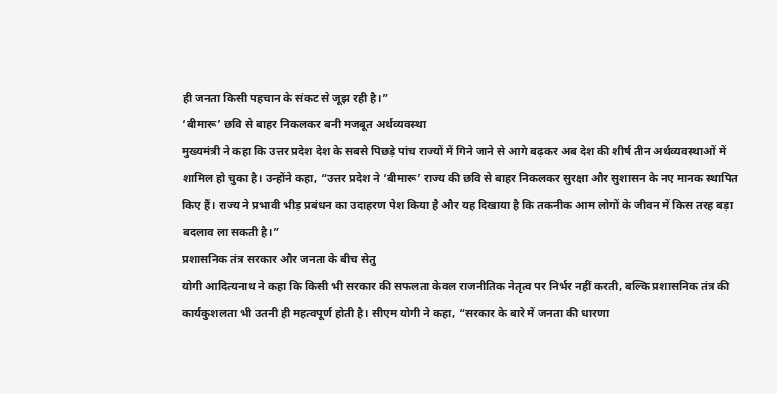ही जनता किसी पहचान के संकट से जूझ रही है।”
‘बीमारू’ छवि से बाहर निकलकर बनी मजबूत अर्थव्यवस्था
मुख्यमंत्री ने कहा कि उत्तर प्रदेश देश के सबसे पिछड़े पांच राज्यों में गिने जाने से आगे बढ़कर अब देश की शीर्ष तीन अर्थव्यवस्थाओं में शामिल हो चुका है। उन्होंने कहा, “उत्तर प्रदेश ने ‘बीमारू’ राज्य की छवि से बाहर निकलकर सुरक्षा और सुशासन के नए मानक स्थापित किए हैं। राज्य ने प्रभावी भीड़ प्रबंधन का उदाहरण पेश किया है और यह दिखाया है कि तकनीक आम लोगों के जीवन में किस तरह बड़ा बदलाव ला सकती है।”
प्रशासनिक तंत्र सरकार और जनता के बीच सेतु
योगी आदित्यनाथ ने कहा कि किसी भी सरकार की सफलता केवल राजनीतिक नेतृत्व पर निर्भर नहीं करती, बल्कि प्रशासनिक तंत्र की कार्यकुशलता भी उतनी ही महत्वपूर्ण होती है। सीएम योगी ने कहा, “सरकार के बारे में जनता की धारणा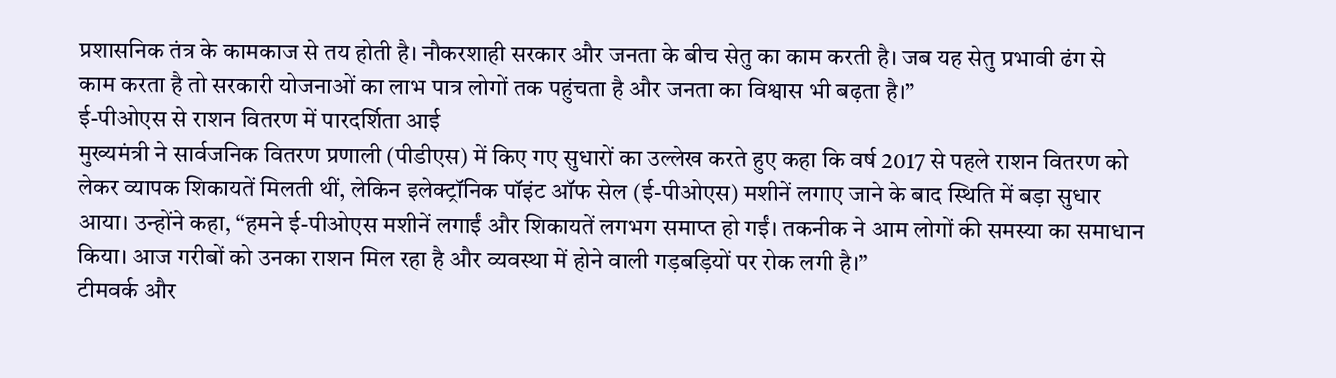प्रशासनिक तंत्र के कामकाज से तय होती है। नौकरशाही सरकार और जनता के बीच सेतु का काम करती है। जब यह सेतु प्रभावी ढंग से काम करता है तो सरकारी योजनाओं का लाभ पात्र लोगों तक पहुंचता है और जनता का विश्वास भी बढ़ता है।”
ई-पीओएस से राशन वितरण में पारदर्शिता आई
मुख्यमंत्री ने सार्वजनिक वितरण प्रणाली (पीडीएस) में किए गए सुधारों का उल्लेख करते हुए कहा कि वर्ष 2017 से पहले राशन वितरण को लेकर व्यापक शिकायतें मिलती थीं, लेकिन इलेक्ट्रॉनिक पॉइंट ऑफ सेल (ई-पीओएस) मशीनें लगाए जाने के बाद स्थिति में बड़ा सुधार आया। उन्होंने कहा, “हमने ई-पीओएस मशीनें लगाईं और शिकायतें लगभग समाप्त हो गईं। तकनीक ने आम लोगों की समस्या का समाधान किया। आज गरीबों को उनका राशन मिल रहा है और व्यवस्था में होने वाली गड़बड़ियों पर रोक लगी है।”
टीमवर्क और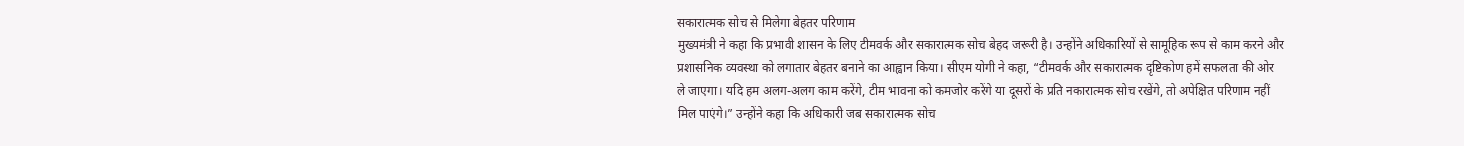सकारात्मक सोच से मिलेगा बेहतर परिणाम
मुख्यमंत्री ने कहा कि प्रभावी शासन के लिए टीमवर्क और सकारात्मक सोच बेहद जरूरी है। उन्होंने अधिकारियों से सामूहिक रूप से काम करने और प्रशासनिक व्यवस्था को लगातार बेहतर बनाने का आह्वान किया। सीएम योगी ने कहा, “टीमवर्क और सकारात्मक दृष्टिकोण हमें सफलता की ओर ले जाएगा। यदि हम अलग-अलग काम करेंगे, टीम भावना को कमजोर करेंगे या दूसरों के प्रति नकारात्मक सोच रखेंगे, तो अपेक्षित परिणाम नहीं मिल पाएंगे।” उन्होंने कहा कि अधिकारी जब सकारात्मक सोच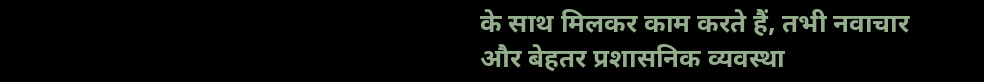के साथ मिलकर काम करते हैं, तभी नवाचार और बेहतर प्रशासनिक व्यवस्था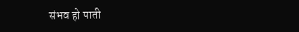संभव हो पाती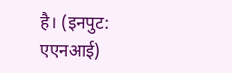है। (इनपुट: एएनआई)